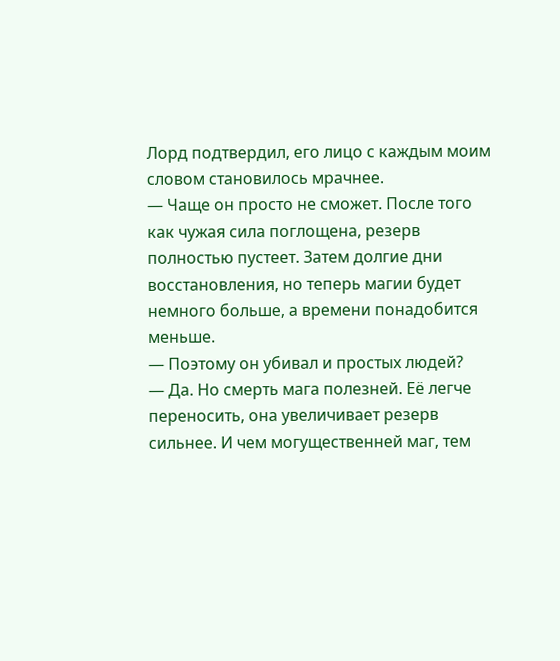Лорд подтвердил, его лицо с каждым моим словом становилось мрачнее.
— Чаще он просто не сможет. После того как чужая сила поглощена, резерв полностью пустеет. Затем долгие дни восстановления, но теперь магии будет немного больше, а времени понадобится меньше.
— Поэтому он убивал и простых людей?
— Да. Но смерть мага полезней. Её легче переносить, она увеличивает резерв сильнее. И чем могущественней маг, тем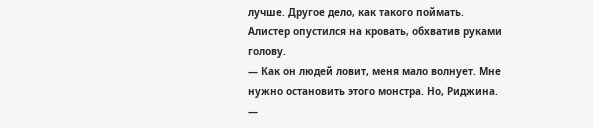лучше. Другое дело, как такого поймать.
Алистер опустился на кровать, обхватив руками голову.
— Как он людей ловит, меня мало волнует. Мне нужно остановить этого монстра. Но, Риджина. —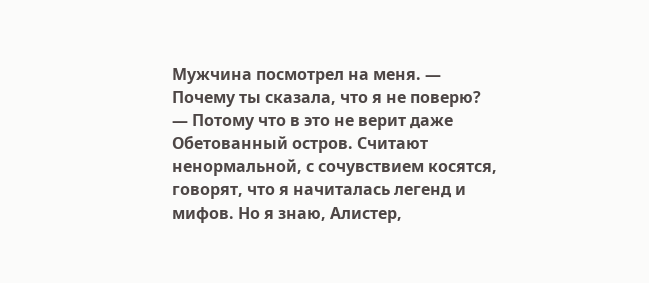Мужчина посмотрел на меня. — Почему ты сказала, что я не поверю?
— Потому что в это не верит даже Обетованный остров. Считают ненормальной, с сочувствием косятся, говорят, что я начиталась легенд и мифов. Но я знаю, Алистер,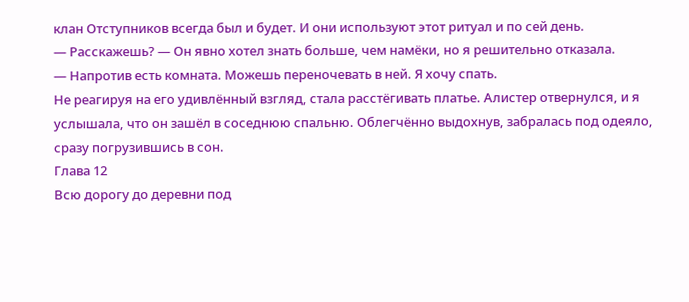клан Отступников всегда был и будет. И они используют этот ритуал и по сей день.
— Расскажешь? — Он явно хотел знать больше, чем намёки, но я решительно отказала.
— Напротив есть комната. Можешь переночевать в ней. Я хочу спать.
Не реагируя на его удивлённый взгляд, стала расстёгивать платье. Алистер отвернулся, и я услышала, что он зашёл в соседнюю спальню. Облегчённо выдохнув, забралась под одеяло, сразу погрузившись в сон.
Глава 12
Всю дорогу до деревни под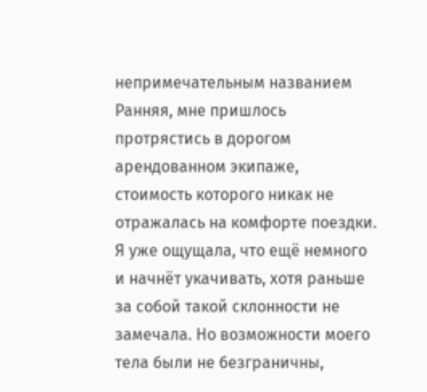непримечательным названием Ранняя, мне пришлось протрястись в дорогом арендованном экипаже, стоимость которого никак не отражалась на комфорте поездки. Я уже ощущала, что ещё немного и начнёт укачивать, хотя раньше за собой такой склонности не замечала. Но возможности моего тела были не безграничны,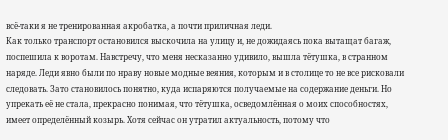всё-таки я не тренированная акробатка, а почти приличная леди.
Как только транспорт остановился выскочила на улицу и, не дожидаясь пока вытащат багаж, поспешила к воротам. Навстречу, что меня несказанно удивило, вышла тётушка, в странном наряде. Леди явно были по нраву новые модные веяния, которым и в столице то не все рисковали следовать. Зато становилось понятно, куда испаряются получаемые на содержание деньги. Но упрекать её не стала, прекрасно понимая, что тётушка, осведомлённая о моих способностях, имеет определённый козырь. Хотя сейчас он утратил актуальность, потому что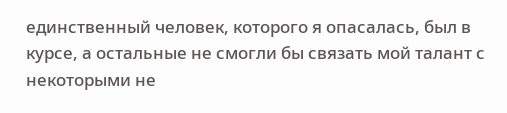единственный человек, которого я опасалась, был в курсе, а остальные не смогли бы связать мой талант с некоторыми не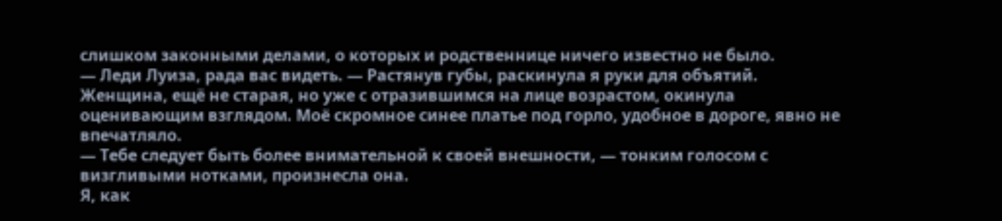слишком законными делами, о которых и родственнице ничего известно не было.
— Леди Луиза, рада вас видеть. — Растянув губы, раскинула я руки для объятий.
Женщина, ещё не старая, но уже с отразившимся на лице возрастом, окинула оценивающим взглядом. Моё скромное синее платье под горло, удобное в дороге, явно не впечатляло.
— Тебе следует быть более внимательной к своей внешности, — тонким голосом с визгливыми нотками, произнесла она.
Я, как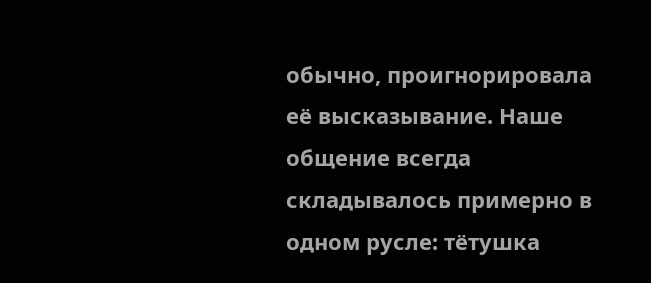обычно, проигнорировала её высказывание. Наше общение всегда складывалось примерно в одном русле: тётушка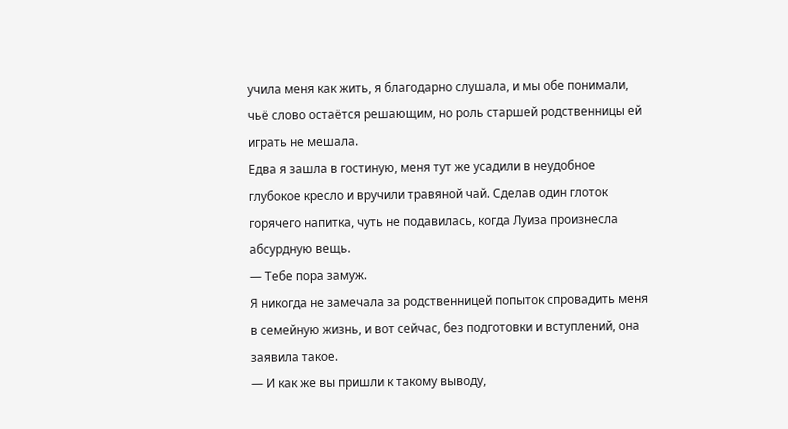учила меня как жить, я благодарно слушала, и мы обе понимали, чьё слово остаётся решающим, но роль старшей родственницы ей играть не мешала.
Едва я зашла в гостиную, меня тут же усадили в неудобное глубокое кресло и вручили травяной чай. Сделав один глоток горячего напитка, чуть не подавилась, когда Луиза произнесла абсурдную вещь.
— Тебе пора замуж.
Я никогда не замечала за родственницей попыток спровадить меня в семейную жизнь, и вот сейчас, без подготовки и вступлений, она заявила такое.
— И как же вы пришли к такому выводу,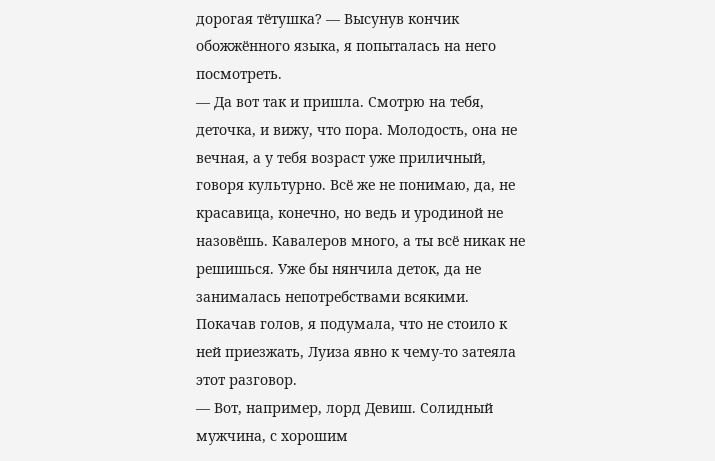дорогая тётушка? — Высунув кончик обожжённого языка, я попыталась на него посмотреть.
— Да вот так и пришла. Смотрю на тебя, деточка, и вижу, что пора. Молодость, она не вечная, а у тебя возраст уже приличный, говоря культурно. Всё же не понимаю, да, не красавица, конечно, но ведь и уродиной не назовёшь. Кавалеров много, а ты всё никак не решишься. Уже бы нянчила деток, да не занималась непотребствами всякими.
Покачав голов, я подумала, что не стоило к ней приезжать, Луиза явно к чему-то затеяла этот разговор.
— Вот, например, лорд Девиш. Солидный мужчина, с хорошим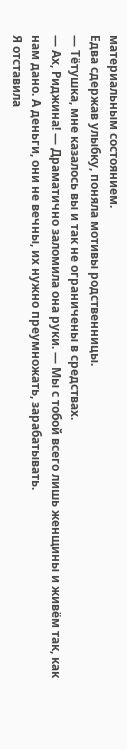материальным состоянием.
Едва сдержав улыбку, поняла мотивы родственницы.
— Тётушка, мне казалось вы и так не ограничены в средствах.
— Ах, Риджина! — Драматично заломила она руки. — Мы с тобой всего лишь женщины и живём так, как нам дано. А деньги, они не вечны, их нужно преумножать, зарабатывать.
Я отставила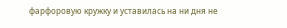фарфоровую кружку и уставилась на ни дня не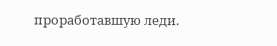проработавшую леди.